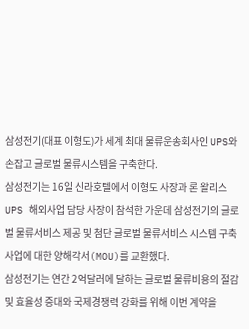삼성전기(대표 이형도)가 세계 최대 물류운송회사인 UPS와 손잡고 글로벌 물류시스템을 구축한다.
삼성전기는 16일 신라호텔에서 이형도 사장과 론 왈리스 UPS 해외사업 담당 사장이 참석한 가운데 삼성전기의 글로벌 물류서비스 제공 및 첨단 글로벌 물류서비스 시스템 구축사업에 대한 양해각서(MOU)를 교환했다.
삼성전기는 연간 2억달러에 달하는 글로벌 물류비용의 절감 및 효율성 증대와 국제경쟁력 강화를 위해 이번 계약을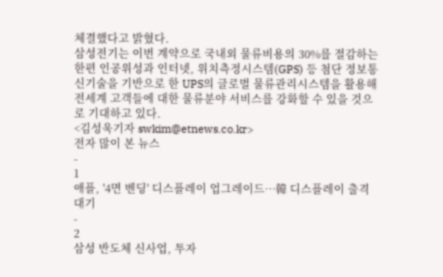체결했다고 밝혔다.
삼성전기는 이번 계약으로 국내외 물류비용의 30%를 절감하는 한편 인공위성과 인터넷, 위치측정시스템(GPS) 등 첨단 정보통신기술을 기반으로 한 UPS의 글로벌 물류관리시스템을 활용해 전세계 고객들에 대한 물류분야 서비스를 강화할 수 있을 것으로 기대하고 있다.
<김성욱기자 swkim@etnews.co.kr>
전자 많이 본 뉴스
-
1
애플, '4면 벤딩' 디스플레이 업그레이드…韓 디스플레이 출격 대기
-
2
삼성 반도체 신사업, 투자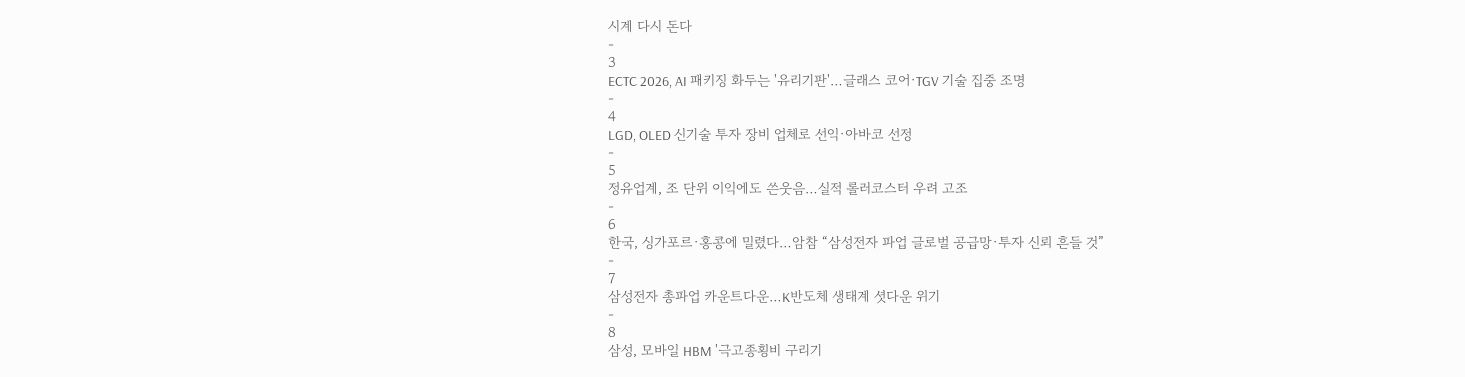시계 다시 돈다
-
3
ECTC 2026, AI 패키징 화두는 '유리기판'…글래스 코어·TGV 기술 집중 조명
-
4
LGD, OLED 신기술 투자 장비 업체로 선익·아바코 선정
-
5
정유업계, 조 단위 이익에도 쓴웃음…실적 롤러코스터 우려 고조
-
6
한국, 싱가포르·홍콩에 밀렸다…암참 “삼성전자 파업 글로벌 공급망·투자 신뢰 흔들 것”
-
7
삼성전자 총파업 카운트다운…K반도체 생태계 셧다운 위기
-
8
삼성, 모바일 HBM '극고종횡비 구리기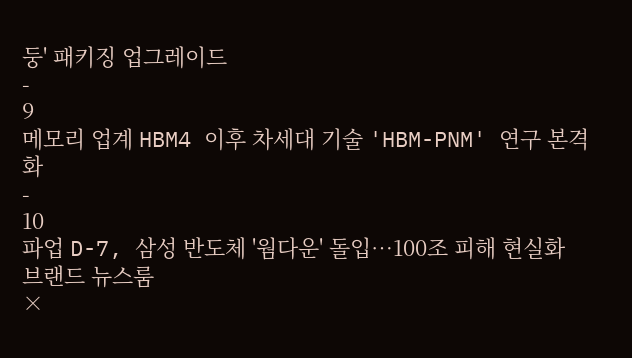둥' 패키징 업그레이드
-
9
메모리 업계 HBM4 이후 차세대 기술 'HBM-PNM' 연구 본격화
-
10
파업 D-7, 삼성 반도체 '웜다운' 돌입…100조 피해 현실화
브랜드 뉴스룸
×